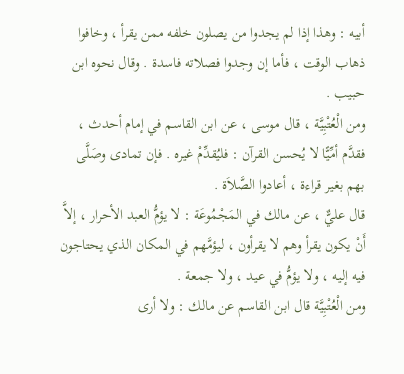أبيه : وهذا إذا لم يجدوا من يصلون خلفه ممن يقرأ ، وخافوا ذهاب الوقت ، فأما إن وجدوا فصلاته فاسدة . وقال نحوه ابن حبيب .
ومن الْعُتْبِيَّة ، قال موسى ، عن ابن القاسم في إمام أحدث ، فقدَّم أمِّيًّا لا يُحسن القرآن : فليُقدِّمْ غيره . فإن تمادى وصَلَّى بهم بغير قراءة ، أعادوا الصَّلاَة .
قال عليٌّ ، عن مالك في المَجْمُوعَة : لا يؤمُّ العبد الأحرار ، إلاَّ أَنْ يكون يقرأ وهم لا يقرأون ، ليؤمَّهم في المكان الذي يحتاجون فيه إليه ، ولا يؤمُّ في عيد ، ولا جمعة .
ومن الْعُتْبِيَّة قال ابن القاسم عن مالك : ولا أرى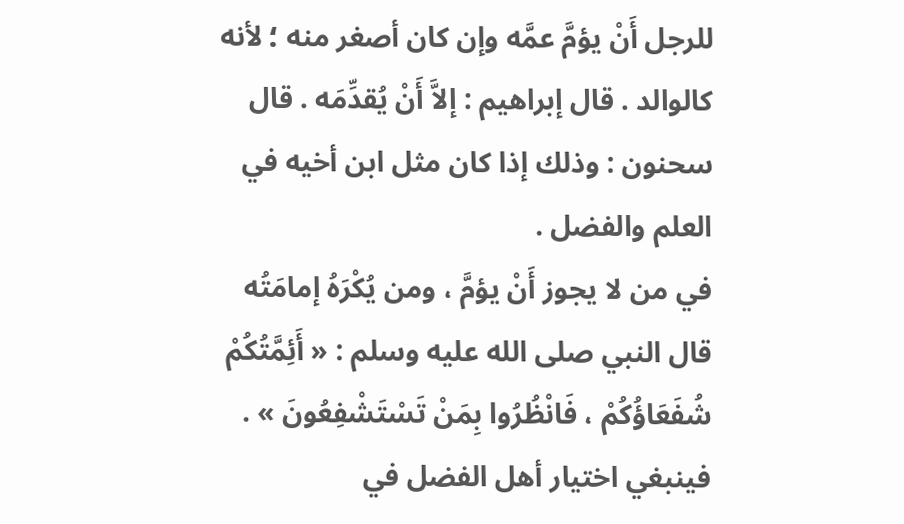للرجل أَنْ يؤمَّ عمَّه وإن كان أصغر منه ؛ لأنه كالوالد . قال إبراهيم : إلاَّ أَنْ يُقدِّمَه . قال سحنون : وذلك إذا كان مثل ابن أخيه في العلم والفضل .
في من لا يجوز أَنْ يؤمَّ ، ومن يُكْرَهُ إمامَتُه
قال النبي صلى الله عليه وسلم : « أَئِمَّتُكُمْ شُفَعَاؤُكُمْ ، فَانْظُرُوا بِمَنْ تَسْتَشْفِعُونَ » . فينبغي اختيار أهل الفضل في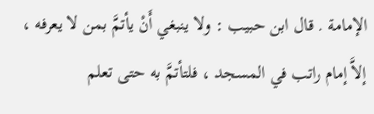الإمامة . قال ابن حبيب : ولا ينبغي أَنْ يأتمَّ بمن لا يعرفه ، إلاَّ إمام راتب في المسجد ، فلتأتمَّ به حتى تعلم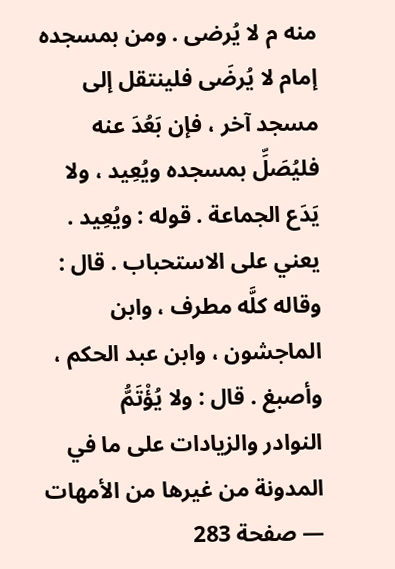منه م لا يُرضى . ومن بمسجده إمام لا يُرضَى فلينتقل إلى مسجد آخر ، فإن بَعُدَ عنه فليُصَلِّ بمسجده ويُعِيد ، ولا يَدَع الجماعة . قوله : ويُعِيد . يعني على الاستحباب . قال : وقاله كلَّه مطرف ، وابن الماجشون ، وابن عبد الحكم ، وأصبغ . قال : ولا يُؤْتَمُّ
النوادر والزيادات على ما في المدونة من غيرها من الأمهات — صفحة 283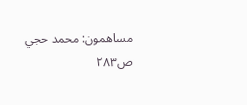مساهمون: محمد حجي
ص٢٨٣